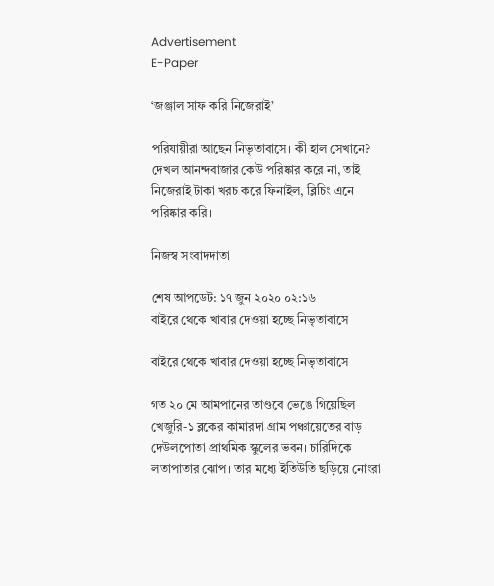Advertisement
E-Paper

‘জঞ্জাল সাফ করি নিজেরাই’

পরিযায়ীরা আছেন নিভৃতাবাসে। কী হাল সেখানে? দেখল আনন্দবাজার কেউ পরিষ্কার করে না, তাই নিজেরাই টাকা খরচ করে ফিনাইল, ব্লিচিং এনে পরিষ্কার করি।

নিজস্ব সংবাদদাতা

শেষ আপডেট: ১৭ জুন ২০২০ ০২:১৬
বাইরে থেকে খাবার দেওয়া হচ্ছে নিভৃতাবাসে

বাইরে থেকে খাবার দেওয়া হচ্ছে নিভৃতাবাসে

গত ২০ মে আমপানের তাণ্ডবে ভেঙে গিয়েছিল খেজুরি-১ ব্লকের কামারদা গ্রাম পঞ্চায়েতের বাড় দেউলপোতা প্রাথমিক স্কুলের ভবন। চারিদিকে লতাপাতার ঝোপ। তার মধ্যে ইতিউতি ছড়িয়ে নোংরা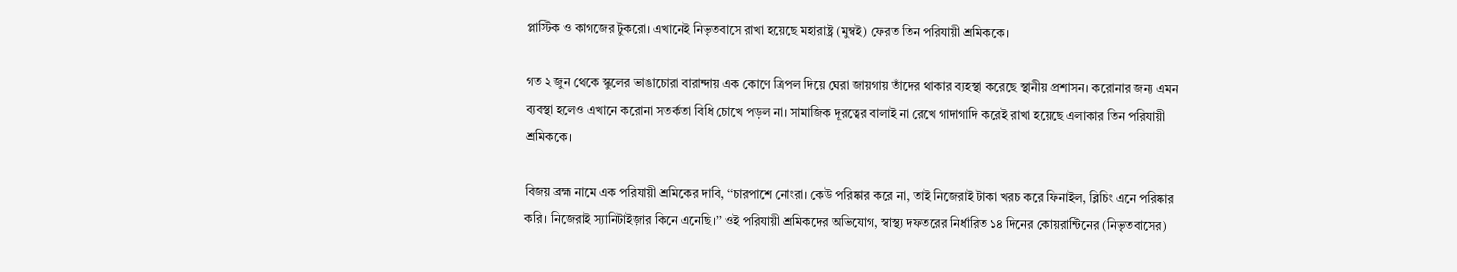প্লাস্টিক ও কাগজের টুকরো। এখানেই নিভৃতবাসে রাখা হয়েছে মহারাষ্ট্র (মুম্বই) ফেরত তিন পরিযায়ী শ্রমিককে।

গত ২ জুন থেকে স্কুলের ভাঙাচোরা বারান্দায় এক কোণে ত্রিপল দিয়ে ঘেরা জায়গায় তাঁদের থাকার ব্যহস্থা করেছে স্থানীয় প্রশাসন। করোনার জন্য এমন ব্যবস্থা হলেও এখানে করোনা সতর্কতা বিধি চোখে পড়ল না। সামাজিক দূরত্বের বালাই না রেখে গাদাগাদি করেই রাখা হয়েছে এলাকার তিন পরিযায়ী শ্রমিককে।

বিজয় ব্রহ্ম নামে এক পরিযায়ী শ্রমিকের দাবি, ‘‘চারপাশে নোংরা। কেউ পরিষ্কার করে না, তাই নিজেরাই টাকা খরচ করে ফিনাইল, ব্লিচিং এনে পরিষ্কার করি। নিজেরাই স্যানিটাইজ়ার কিনে এনেছি।’’ ওই পরিযায়ী শ্রমিকদের অভিযোগ, স্বাস্থ্য দফতরের নির্ধারিত ১৪ দিনের কোয়রান্টিনের (নিভৃতবাসের)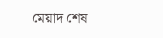মেয়াদ শেষ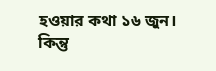হওয়ার কথা ১৬ জুন। কিন্তু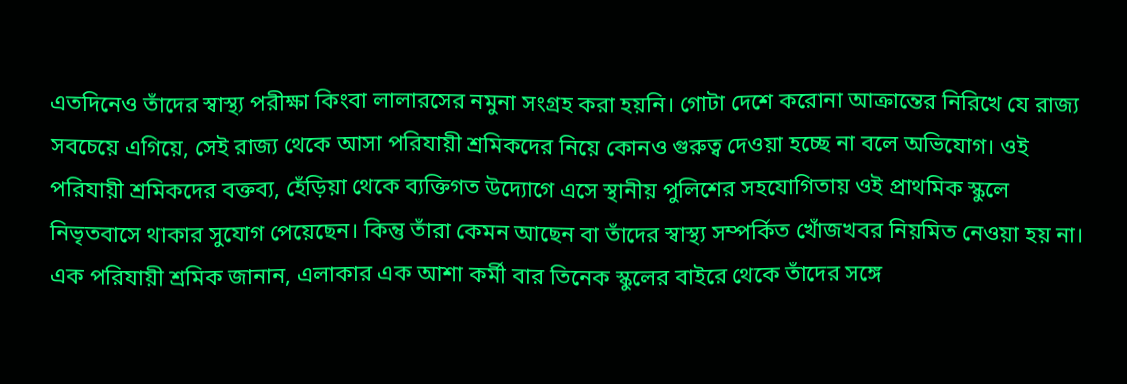এতদিনেও তাঁদের স্বাস্থ্য পরীক্ষা কিংবা লালারসের নমুনা সংগ্রহ করা হয়নি। গোটা দেশে করোনা আক্রান্তের নিরিখে যে রাজ্য সবচেয়ে এগিয়ে, সেই রাজ্য থেকে আসা পরিযায়ী শ্রমিকদের নিয়ে কোনও গুরুত্ব দেওয়া হচ্ছে না বলে অভিযোগ। ওই পরিযায়ী শ্রমিকদের বক্তব্য, হেঁড়িয়া থেকে ব্যক্তিগত উদ্যোগে এসে স্থানীয় পুলিশের সহযোগিতায় ওই প্রাথমিক স্কুলে নিভৃতবাসে থাকার সুযোগ পেয়েছেন। কিন্তু তাঁরা কেমন আছেন বা তাঁদের স্বাস্থ্য সম্পর্কিত খোঁজখবর নিয়মিত নেওয়া হয় না। এক পরিযায়ী শ্রমিক জানান, এলাকার এক আশা কর্মী বার তিনেক স্কুলের বাইরে থেকে তাঁদের সঙ্গে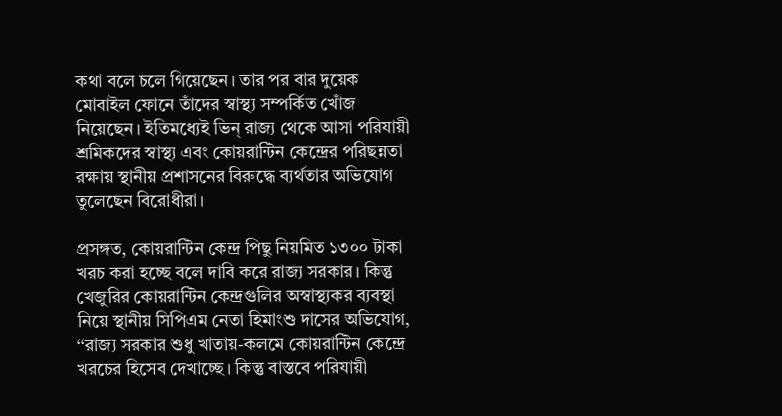কথা বলে চলে গিয়েছেন। তার পর বার দুয়েক মোবাইল ফোনে তাঁদের স্বাস্থ্য সম্পর্কিত খোঁজ নিয়েছেন। ইতিমধ্যেই ভিন্ রাজ্য থেকে আসা পরিযায়ী শ্রমিকদের স্বাস্থ্য এবং কোয়রান্টিন কেন্দ্রের পরিছন্নতা রক্ষায় স্থানীয় প্রশাসনের বিরুদ্ধে ব্যর্থতার অভিযোগ তুলেছেন বিরোধীরা।

প্রসঙ্গত, কোয়রান্টিন কেন্দ্র পিছু নিয়মিত ১৩০০ টাকা খরচ করা হচ্ছে বলে দাবি করে রাজ্য সরকার। কিন্তু খেজুরির কোয়রান্টিন কেন্দ্রগুলির অস্বাস্থ্যকর ব্যবস্থা নিয়ে স্থানীয় সিপিএম নেতা হিমাংশু দাসের অভিযোগ, ‘‘রাজ্য সরকার শুধু খাতায়-কলমে কোয়রান্টিন কেন্দ্রে খরচের হিসেব দেখাচ্ছে। কিন্তু বাস্তবে পরিযায়ী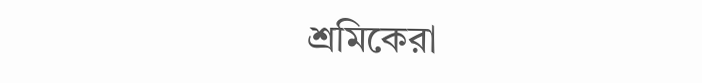শ্রমিকেরা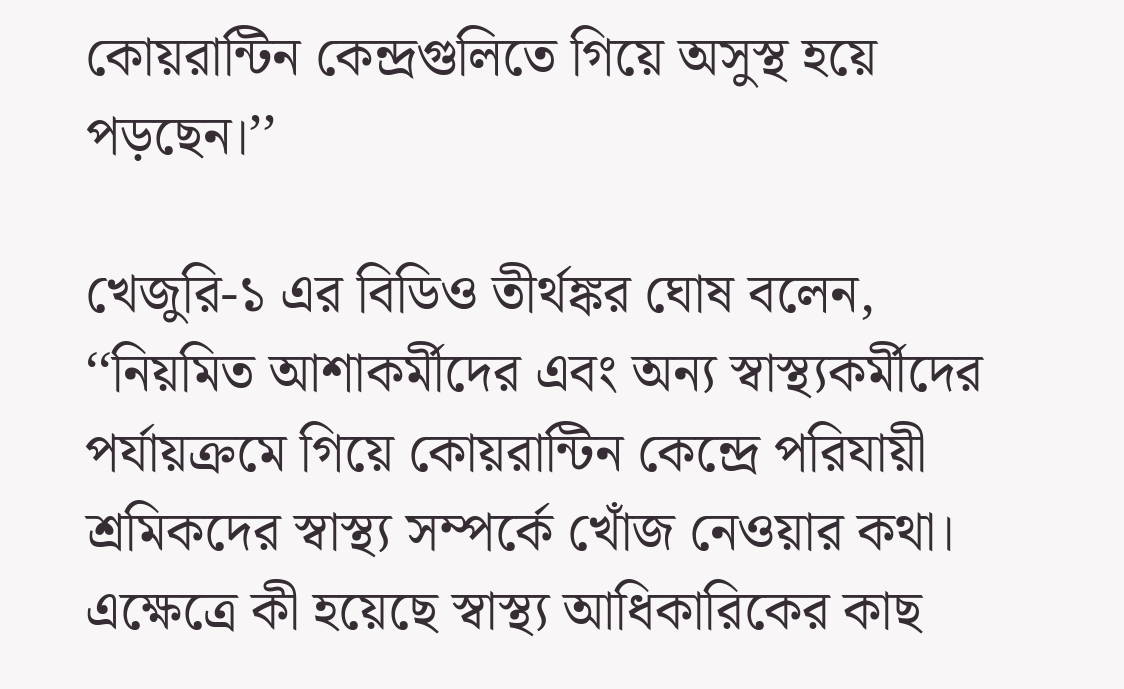কোয়রান্টিন কেন্দ্রগুলিতে গিয়ে অসুস্থ হয়ে পড়ছেন।’’

খেজুরি-১ এর বিডিও তীর্থঙ্কর ঘোষ বলেন, ‘‘নিয়মিত আশাকর্মীদের এবং অন্য স্বাস্থ্যকর্মীদের পর্যায়ক্রমে গিয়ে কোয়রান্টিন কেন্দ্রে পরিযায়ী শ্রমিকদের স্বাস্থ্য সম্পর্কে খোঁজ নেওয়ার কথা। এক্ষেত্রে কী হয়েছে স্বাস্থ্য আধিকারিকের কাছ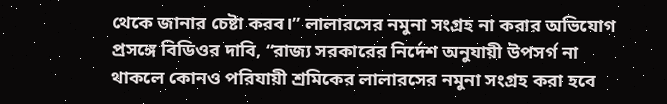থেকে জানার চেষ্টা করব।’’ লালারসের নমুনা সংগ্রহ না করার অভিযোগ প্রসঙ্গে বিডিওর দাবি, ‘‘রাজ্য সরকারের নির্দেশ অনুযায়ী উপসর্গ না থাকলে কোনও পরিযায়ী শ্রমিকের লালারসের নমুনা সংগ্রহ করা হবে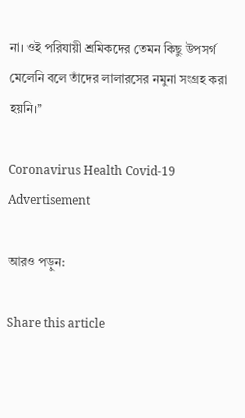না। ওই পরিযায়ী শ্রমিকদের তেমন কিছু উপসর্গ মেলেনি বলে তাঁদের লালারসের নমুনা সংগ্রহ করা হয়নি।’’

Coronavirus Health Covid-19
Advertisement

আরও পড়ুন:

Share this article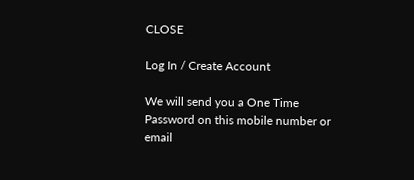CLOSE

Log In / Create Account

We will send you a One Time Password on this mobile number or email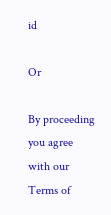id

Or

By proceeding you agree with our Terms of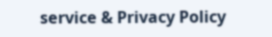service & Privacy Policy